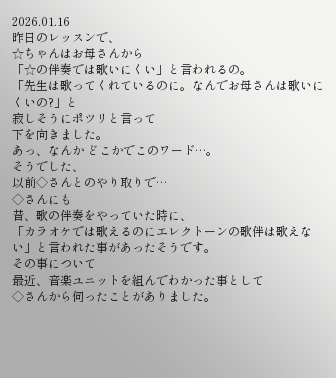2026.01.16
昨日のレッスンで、
☆ちゃんはお母さんから
「☆の伴奏では歌いにくい」と言われるの。
「先生は歌ってくれているのに。なんでお母さんは歌いにくいの?」と
寂しそうにポツリと言って
下を向きました。
あっ、なんか どこかでこのワード…。
そうでした、
以前◇さんとのやり取りで…
◇さんにも
昔、歌の伴奏をやっていた時に、
「カラオケでは歌えるのにエレクトーンの歌伴は歌えない」と言われた事があったそうです。
その事について
最近、音楽ユニットを組んでわかった事として
◇さんから伺ったことがありました。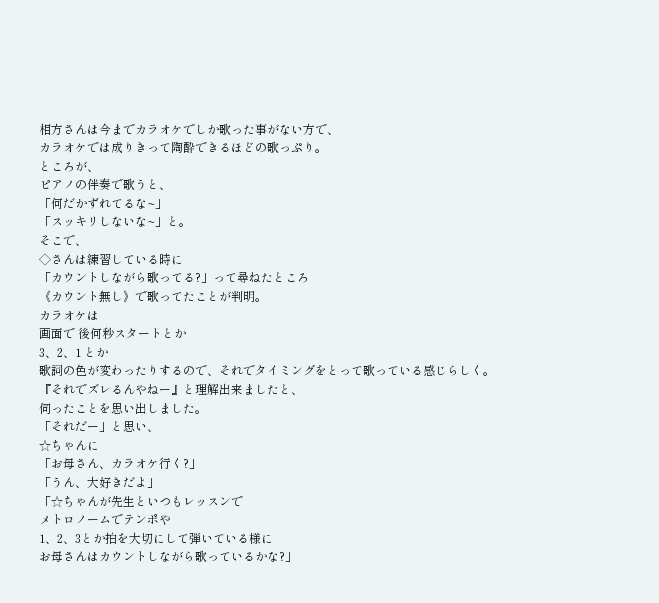相方さんは今までカラオケでしか歌った事がない方で、
カラオケでは成りきって陶酔できるほどの歌っぷり。
ところが、
ピアノの伴奏で歌うと、
「何だかずれてるな~」
「スッキリしないな~」と。
そこで、
◇さんは練習している時に
「カウントしながら歌ってる?」って尋ねたところ
《カウント無し》で歌ってたことが判明。
カラオケは
画面で 後何秒スタートとか
3、2、1 とか
歌詞の色が変わったりするので、それでタイミングをとって歌っている感じらしく。
『それでズレるんやねー』と理解出来ましたと、
伺ったことを思い出しました。
「それだー」と思い、
☆ちゃんに
「お母さん、カラオケ行く?」
「うん、大好きだよ」
「☆ちゃんが先生といつもレッスンで
メトロノームでテンポや
1、2、3とか拍を大切にして弾いている様に
お母さんはカウントしながら歌っているかな?」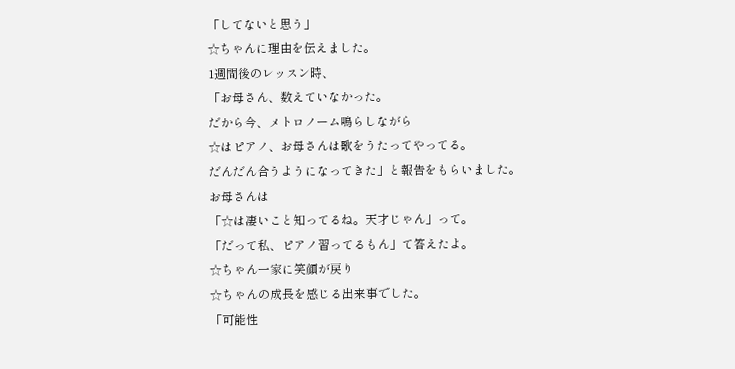「してないと思う」
☆ちゃんに理由を伝えました。
1週間後のレッスン時、
「お母さん、数えていなかった。
だから今、メトロノーム鳴らしながら
☆はピアノ、お母さんは歌をうたってやってる。
だんだん合うようになってきた」と報告をもらいました。
お母さんは
「☆は凄いこと知ってるね。天才じゃん」って。
「だって私、ピアノ習ってるもん」て答えたよ。
☆ちゃん一家に笑顔が戻り
☆ちゃんの成長を感じる出来事でした。
「可能性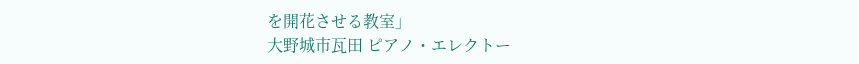を開花させる教室」
大野城市瓦田 ピアノ・エレクトー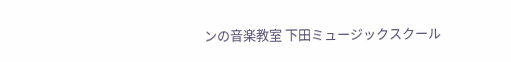ンの音楽教室 下田ミュージックスクール